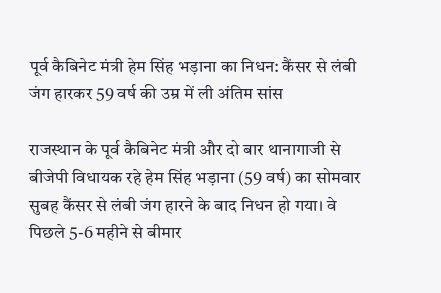पूर्व कैबिनेट मंत्री हेम सिंह भड़ाना का निधन: कैंसर से लंबी जंग हारकर 59 वर्ष की उम्र में ली अंतिम सांस

राजस्थान के पूर्व कैबिनेट मंत्री और दो बार थानागाजी से बीजेपी विधायक रहे हेम सिंह भड़ाना (59 वर्ष) का सोमवार सुबह कैंसर से लंबी जंग हारने के बाद निधन हो गया। वे पिछले 5-6 महीने से बीमार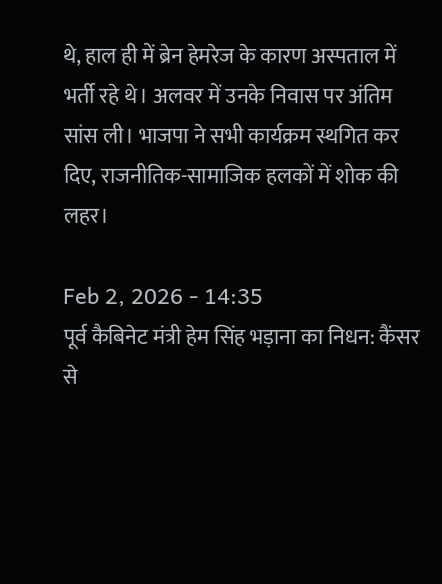थे, हाल ही में ब्रेन हेमरेज के कारण अस्पताल में भर्ती रहे थे। अलवर में उनके निवास पर अंतिम सांस ली। भाजपा ने सभी कार्यक्रम स्थगित कर दिए, राजनीतिक-सामाजिक हलकों में शोक की लहर।

Feb 2, 2026 - 14:35
पूर्व कैबिनेट मंत्री हेम सिंह भड़ाना का निधन: कैंसर से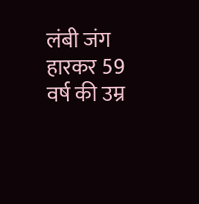लंबी जंग हारकर 59 वर्ष की उम्र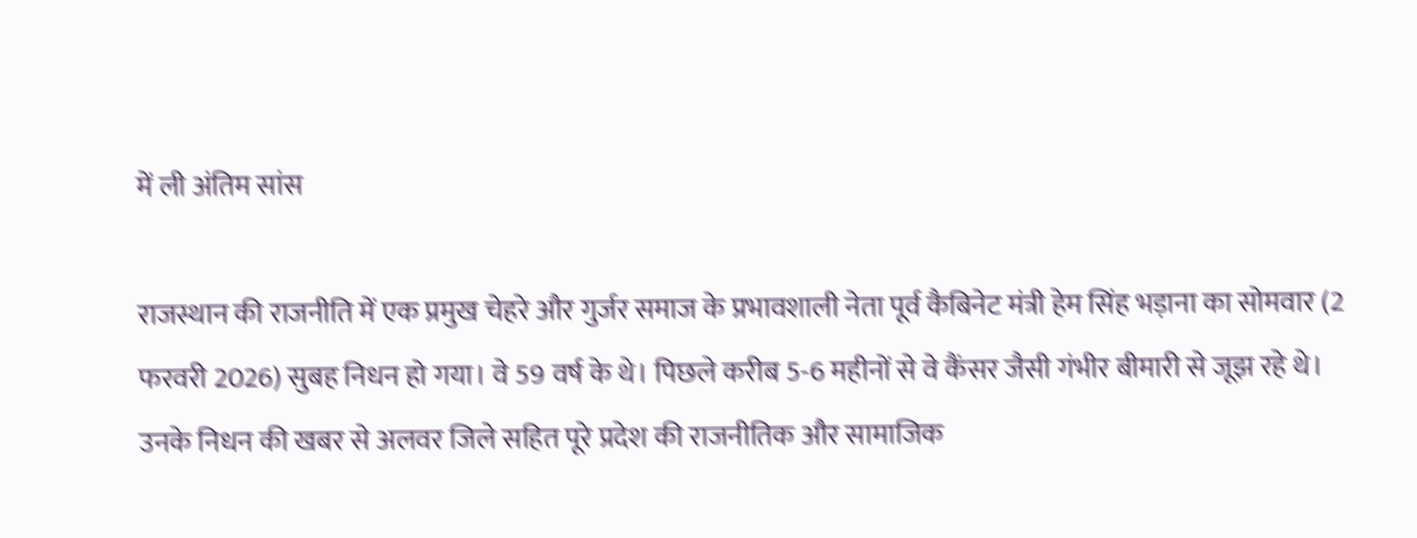में ली अंतिम सांस

राजस्थान की राजनीति में एक प्रमुख चेहरे और गुर्जर समाज के प्रभावशाली नेता पूर्व कैबिनेट मंत्री हेम सिंह भड़ाना का सोमवार (2 फरवरी 2026) सुबह निधन हो गया। वे 59 वर्ष के थे। पिछले करीब 5-6 महीनों से वे कैंसर जैसी गंभीर बीमारी से जूझ रहे थे। उनके निधन की खबर से अलवर जिले सहित पूरे प्रदेश की राजनीतिक और सामाजिक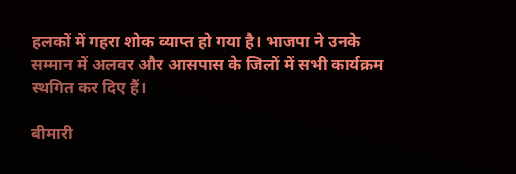हलकों में गहरा शोक व्याप्त हो गया है। भाजपा ने उनके सम्मान में अलवर और आसपास के जिलों में सभी कार्यक्रम स्थगित कर दिए हैं।

बीमारी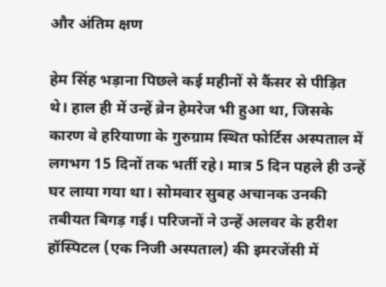और अंतिम क्षण

हेम सिंह भड़ाना पिछले कई महीनों से कैंसर से पीड़ित थे। हाल ही में उन्हें ब्रेन हेमरेज भी हुआ था, जिसके कारण वे हरियाणा के गुरुग्राम स्थित फोर्टिस अस्पताल में लगभग 15 दिनों तक भर्ती रहे। मात्र 5 दिन पहले ही उन्हें घर लाया गया था। सोमवार सुबह अचानक उनकी तबीयत बिगड़ गई। परिजनों ने उन्हें अलवर के हरीश हॉस्पिटल (एक निजी अस्पताल) की इमरजेंसी में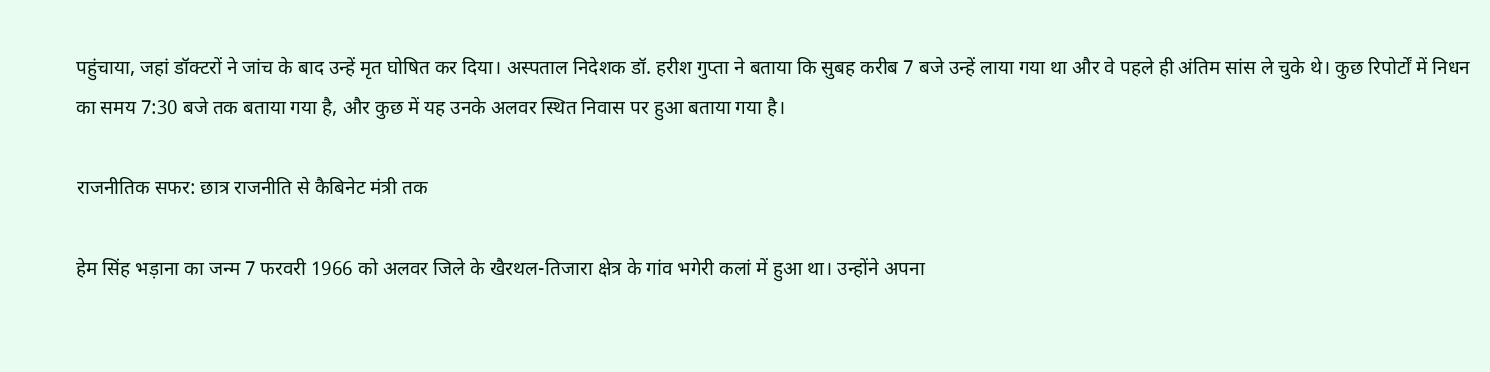पहुंचाया, जहां डॉक्टरों ने जांच के बाद उन्हें मृत घोषित कर दिया। अस्पताल निदेशक डॉ. हरीश गुप्ता ने बताया कि सुबह करीब 7 बजे उन्हें लाया गया था और वे पहले ही अंतिम सांस ले चुके थे। कुछ रिपोर्टों में निधन का समय 7:30 बजे तक बताया गया है, और कुछ में यह उनके अलवर स्थित निवास पर हुआ बताया गया है।

राजनीतिक सफर: छात्र राजनीति से कैबिनेट मंत्री तक

हेम सिंह भड़ाना का जन्म 7 फरवरी 1966 को अलवर जिले के खैरथल-तिजारा क्षेत्र के गांव भगेरी कलां में हुआ था। उन्होंने अपना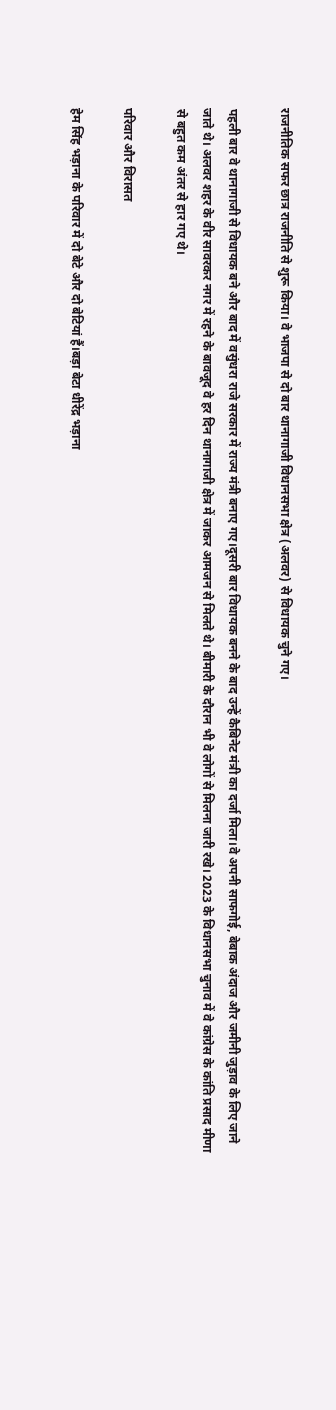राजनीतिक सफर छात्र राजनीति से शुरू किया। वे भाजपा से दो बार थानागाजी विधानसभा क्षेत्र (अलवर) से विधायक चुने गए।

पहली बार वे थानागाजी से विधायक बने और बाद में वसुंधरा राजे सरकार में राज्य मंत्री बनाए गए।दूसरी बार विधायक बनने के बाद उन्हें कैबिनेट मंत्री का दर्जा मिला।वे अपनी साफगोई, बेबाक अंदाज और जमीनी जुड़ाव के लिए जाने जाते थे। अलवर शहर के वीर सावरकर नगर में रहने के बावजूद वे हर दिन थानागाजी क्षेत्र में जाकर आमजन से मिलते थे। बीमारी के दौरान भी वे लोगों से मिलना जारी रखे। 2023 के विधानसभा चुनाव में वे कांग्रेस के कांति प्रसाद मीणा से बहुत कम अंतर से हार गए थे।

परिवार और विरासत

हेम सिंह भड़ाना के परिवार में दो बेटे और दो बेटियां हैं।बड़ा बेटा धीरेंद्र भड़ाना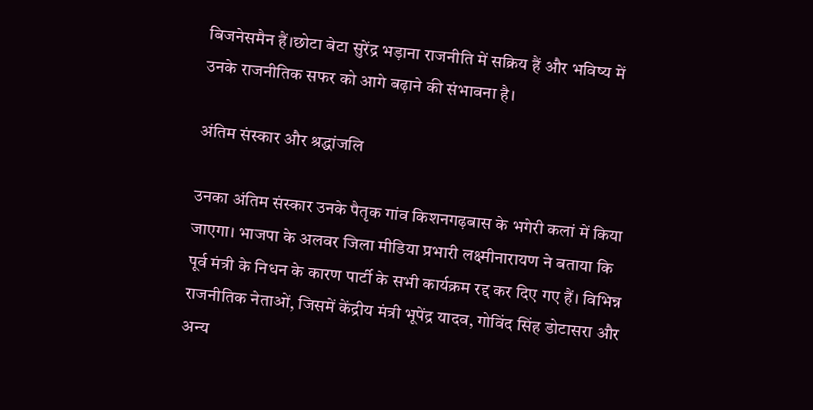बिजनेसमैन हैं।छोटा बेटा सुरेंद्र भड़ाना राजनीति में सक्रिय हैं और भविष्य में उनके राजनीतिक सफर को आगे बढ़ाने की संभावना है।

अंतिम संस्कार और श्रद्धांजलि

उनका अंतिम संस्कार उनके पैतृक गांव किशनगढ़बास के भगेरी कलां में किया जाएगा। भाजपा के अलवर जिला मीडिया प्रभारी लक्ष्मीनारायण ने बताया कि पूर्व मंत्री के निधन के कारण पार्टी के सभी कार्यक्रम रद्द कर दिए गए हैं। विभिन्न राजनीतिक नेताओं, जिसमें केंद्रीय मंत्री भूपेंद्र यादव, गोविंद सिंह डोटासरा और अन्य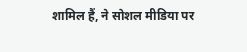शामिल हैं, ने सोशल मीडिया पर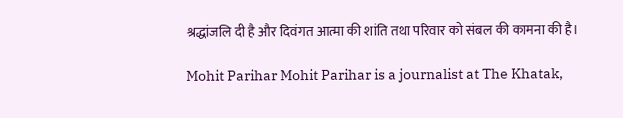श्रद्धांजलि दी है और दिवंगत आत्मा की शांति तथा परिवार को संबल की कामना की है।

Mohit Parihar Mohit Parihar is a journalist at The Khatak,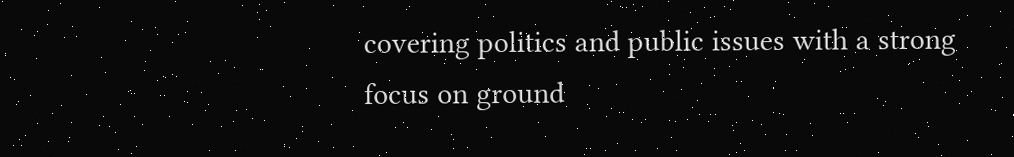covering politics and public issues with a strong focus on ground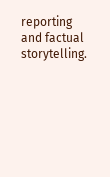reporting and factual storytelling.